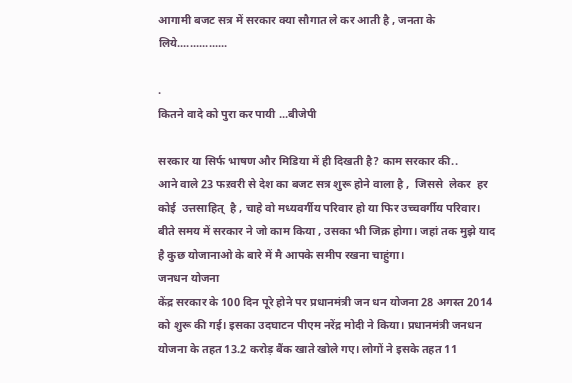आगामी बजट सत्र में सरकार क्या सौगात ले कर आती है , जनता के लिये................

.
कितने वादे को पुरा कर पायी ...बीजेपी

सरकार या सिर्फ भाषण और मिडिया में ही दिखती है? काम सरकार की..
आने वाले 23 फऱवरी से देश का बजट सत्र शुरू होने वाला है ,  जिससे  लेकर  हर कोई  उत्तसाहित्  है , चाहे वो मध्यवर्गीय परिवार हो या फिर उच्चवर्गीय परिवार।
बीते समय में सरकार ने जो काम किया , उसका भी जिक्र होगा। जहां तक मुझे याद है कुछ योजानाओ के बारे में मै आपके समीप रखना चाहुंगा।
जनधन योजना
केंद्र सरकार के 100 दिन पूरे होने पर प्रधानमंत्री जन धन योजना 28 अगस्त 2014 को शुरू की गई। इसका उदघाटन पीएम नरेंद्र मोदी ने किया। प्रधानमंत्री जनधन योजना के तहत 13.2 करोड़ बैंक खाते खोले गए। लोगों ने इसके तहत 11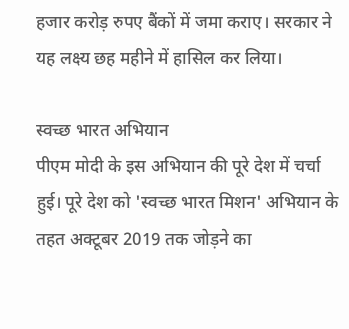हजार करोड़ रुपए बैंकों में जमा कराए। सरकार ने यह लक्ष्य छह महीने में हासिल कर लिया।

स्वच्छ भारत अभियान
पीएम मोदी के इस अभियान की पूरे देश में चर्चा हुई। पूरे देश को 'स्वच्छ भारत मिशन' अभियान के तहत अक्टूबर 2019 तक जोड़ने का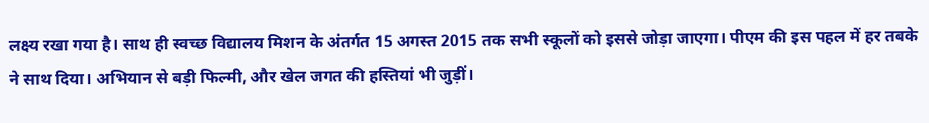लक्ष्य रखा गया है। साथ ही स्वच्छ विद्यालय मिशन के अंतर्गत 15 अगस्त 2015 तक सभी स्कूलों को इससे जोड़ा जाएगा। पीएम की इस पहल में हर तबके ने साथ दिया। अभियान से बड़ी फिल्मी, और खेल जगत की हस्तियां भी जुड़ीं।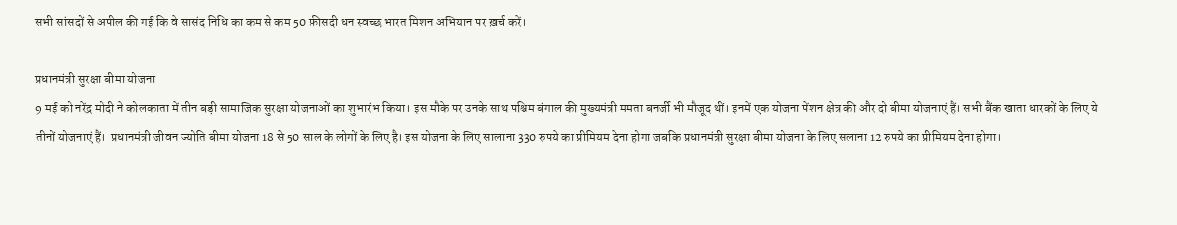सभी सांसदों से अपील की गई कि वे सासंद निधि का कम से कम 50 फ़ीसदी धन स्वच्छ भारत मिशन अभियान पर ख़र्च करें।

प्रधानमंत्री सुरक्षा बीमा योजना
9 मई को नरेंद्र मोदी ने कोलकाता में तीन बड़ी सामाजिक सुरक्षा योजनाओं का शुभारंभ किया। इस मौके पर उनके साथ पश्चिम बंगाल की मुख्यमंत्री ममता बनर्जी भी मौजूद थीं। इनमें एक योजना पेंशन क्षेत्र की और दो बीमा योजनाएं हैं। सभी बैंक खाता धारकों के लिए ये तीनों योजनाएं हैं।  प्रधानमंत्री जीवन ज्योति बीमा योजना 18 से 50 साल के लोगों के लिए है। इस योजना के लिए सालाना 330 रुपये का प्रीमियम देना होगा जबकि प्रधानमंत्री सुरक्षा बीमा योजना के लिए सलाना 12 रुपये का प्रीमियम देना होगा।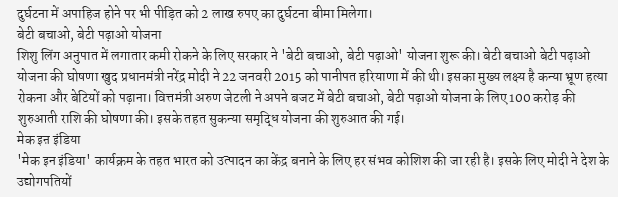दुर्घटना में अपाहिज होने पर भी पीड़ित को 2 लाख रुपए का दुर्घटना बीमा मिलेगा।
बेटी बचाओ, बेटी पढ़ाओ योजना
शिशु लिंग अनुपात में लगातार कमी रोकने के लिए सरकार ने 'बेटी बचाओ, बेटी पढ़ाओ' योजना शुरू की। बेटी बचाओ बेटी पढ़ाओ योजना की घोषणा खुद प्रधानमंत्री नरेंद्र मोदी ने 22 जनवरी 2015 को पानीपत हरियाणा में की थी। इसका मुख्य लक्ष्य है कन्या भ्रूण हत्या रोकना और बेटियों को पढ़ाना। वित्तमंत्री अरुण जेटली ने अपने बजट में बेटी बचाओ, बेटी पढ़ाओ योजना के लिए 100 करोड़ की शुरुआती राशि की घोषणा की। इसके तहत सुकन्या समृद्धि योजना की शुरुआत की गई।
मेक इऩ इंडिया
'मेक इन इंडिया' कार्यक्रम के तहत भारत को उत्पादन का केंद्र बनाने के लिए हर संभव कोशिश की जा रही है। इसके लिए मोदी ने देश के उद्योगपतियों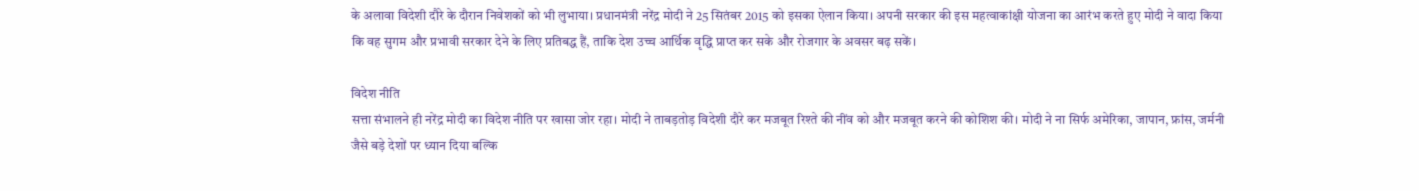के अलावा विदेशी दौरे के दौरान निवेशकों को भी लुभाया। प्रधानमंत्री नरेंद्र मोदी ने 25 सितंबर 2015 को इसका ऐलान किया। अपनी सरकार की इस महत्वाकांक्षी योजना का आरंभ करते हुए मोदी ने वादा किया कि वह सुगम और प्रभावी सरकार देने के लिए प्रतिबद्ध हैं, ताकि देश उच्च आर्थिक वृद्धि प्राप्त कर सके और रोजगार के अवसर बढ़ सकें।

विदेश नीति
सत्ता संभालने ही नरेंद्र मोदी का विदेश नीति पर खासा जोर रहा। मोदी ने ताबड़तोड़ विदेशी दौरे कर मजबूत रिश्ते की नींव को और मजबूत करने की कोशिश की। मोदी ने ना सिर्फ अमेरिका, जापान, फ्रांस, जर्मनी जैसे बड़े देशों पर ध्यान दिया बल्कि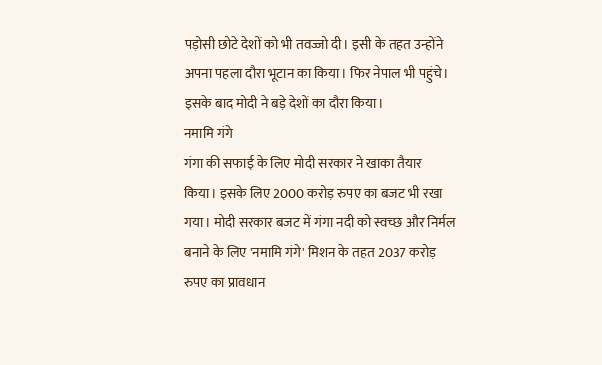पड़ोसी छोटे देशों को भी तवज्जो दी। इसी के तहत उन्होंने अपना पहला दौरा भूटान का किया। फिर नेपाल भी पहुंचे। इसके बाद मोदी ने बड़े देशों का दौरा किया।
नमामि गंगे
गंगा की सफाई के लिए मोदी सरकार ने खाका तैयार किया। इसके लिए 2000 करोड़ रुपए का बजट भी रखा गया। मोदी सरकार बजट में गंगा नदी को स्वच्छ और निर्मल बनाने के लिए 'नमामि गंगे' मिशन के तहत 2037 करोड़ रुपए का प्रावधान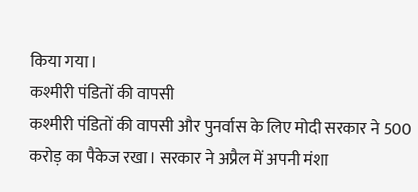किया गया।
कश्मीरी पंडितों की वापसी
कश्मीरी पंडितों की वापसी और पुनर्वास के लिए मोदी सरकार ने 500 करोड़ का पैकेज रखा। सरकार ने अप्रैल में अपनी मंशा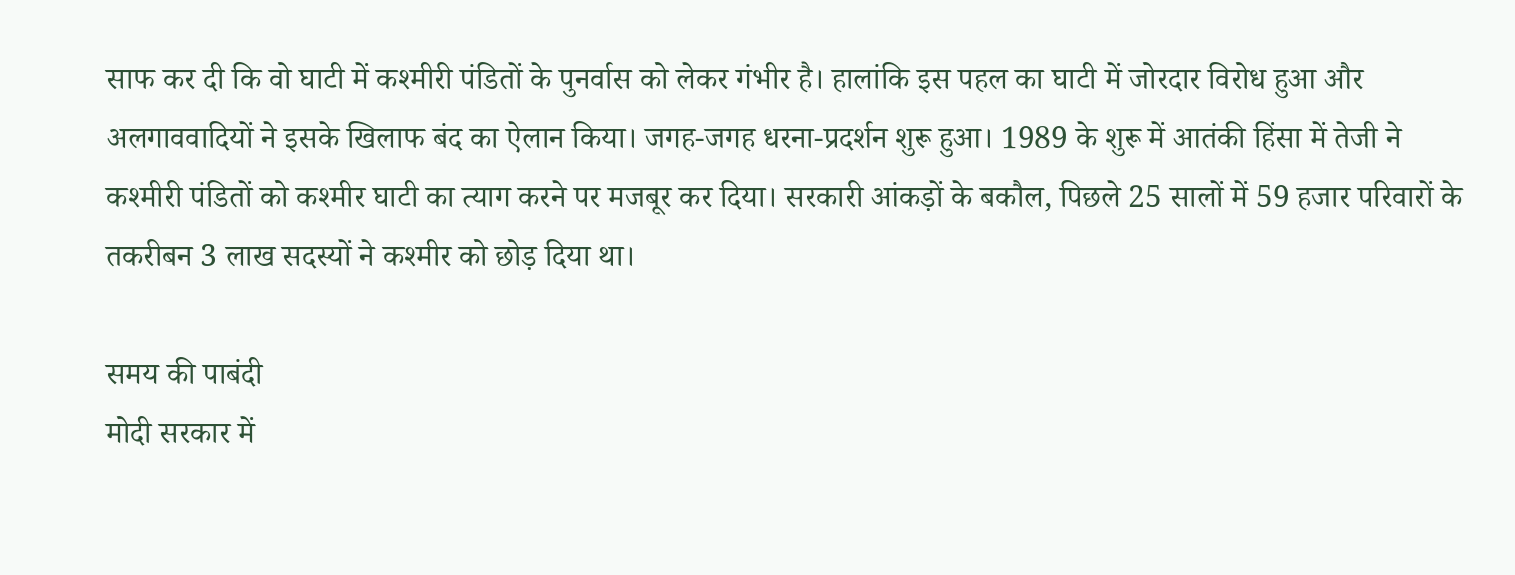साफ कर दी कि वो घाटी में कश्मीरी पंडितों के पुनर्वास को लेकर गंभीर है। हालांकि इस पहल का घाटी में जोरदार विरोध हुआ और अलगाववादियों ने इसके खिलाफ बंद का ऐलान किया। जगह-जगह धरना-प्रदर्शन शुरू हुआ। 1989 के शुरू में आतंकी हिंसा में तेजी ने कश्मीरी पंडितों को कश्मीर घाटी का त्याग करने पर मजबूर कर दिया। सरकारी आंकड़ों के बकौल, पिछले 25 सालों में 59 हजार परिवारों के तकरीबन 3 लाख सदस्यों ने कश्मीर को छोड़ दिया था।

समय की पाबंदी
मोदी सरकार में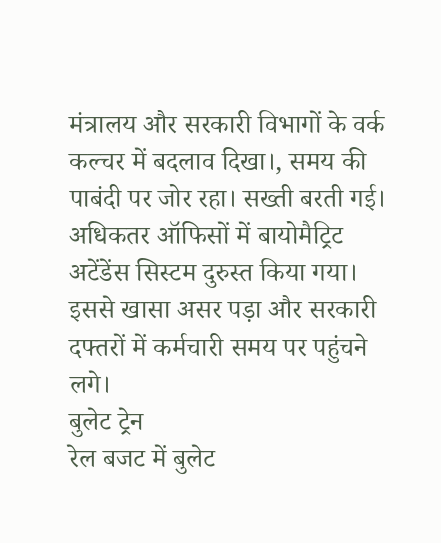मंत्रालय और सरकारी विभागों के वर्क कल्चर में बदलाव दिखा।, समय की पाबंदी पर जोर रहा। सख्ती बरती गई। अधिकतर ऑफिसों में बायोमैट्रिट अटेंडेंस सिस्टम दुरुस्त किया गया। इससे खासा असर पड़ा और सरकारी दफ्तरों में कर्मचारी समय पर पहुंचने लगे।
बुलेट ट्रेन
रेल बजट में बुलेट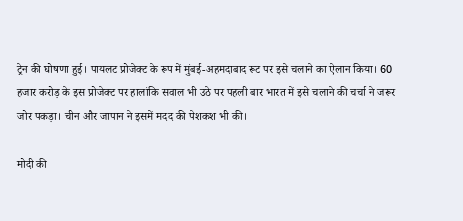ट्रेन की घोषणा हुई। पायलट प्रोजेक्ट के रूप में मुंबई-अहमदाबाद रूट पर इसे चलाने का ऐलान किया। 60 हजार करोड़ के इस प्रोजेक्ट पर हालांकि सवाल भी उठे पर पहली बार भारत में इसे चलाने की चर्चा ने जरूर जोर पकड़ा। चीन और जापान ने इसमें मदद की पेशकश भी की।

मोदी की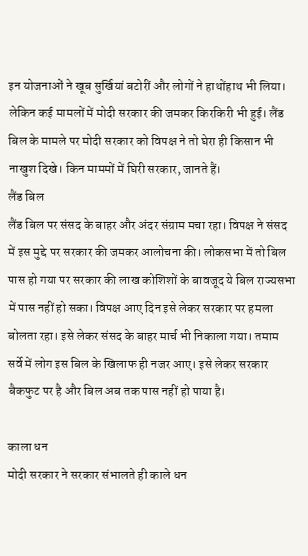इन योजनाओं ने खूब सुर्खियां बटोरीं और लोगों ने हाथोंहाथ भी लिया। लेकिन कई मामलों में मोदी सरकार की जमकर किरकिरी भी हुई। लैंड बिल के मामले पर मोदी सरकार को विपक्ष ने तो घेरा ही किसान भी नाखुश दिखे। किन माममों में घिरी सरकार, जानते हैं।
लैंड बिल
लैंड बिल पर संसद के बाहर और अंदर संग्राम मचा रहा। विपक्ष ने संसद में इस मुद्दे पर सरकार की जमकर आलोचना की। लोकसभा में तो बिल पास हो गया पर सरकार की लाख कोशिशों के बावजूद ये बिल राज्यसभा में पास नहीं हो सका। विपक्ष आए दिन इसे लेकर सरकार पर हमला बोलता रहा। इसे लेकर संसद के बाहर मार्च भी निकाला गया। तमाम सर्वे में लोग इस बिल के खिलाफ ही नजर आए। इसे लेकर सरकार बैकफुट पर है और बिल अब तक पास नहीं हो पाया है।

काला धन
मोदी सरकार ने सरकार संभालते ही काले धन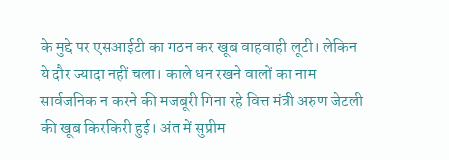के मुद्दे पर एसआईटी का गठन कर खूब वाहवाही लूटी। लेकिन ये दौर ज्यादा नहीं चला। काले धन रखने वालों का नाम सार्वजनिक न करने की मजबूरी गिना रहे वित्त मंत्री अरुण जेटली की खूब किरकिरी हुई। अंत में सुप्रीम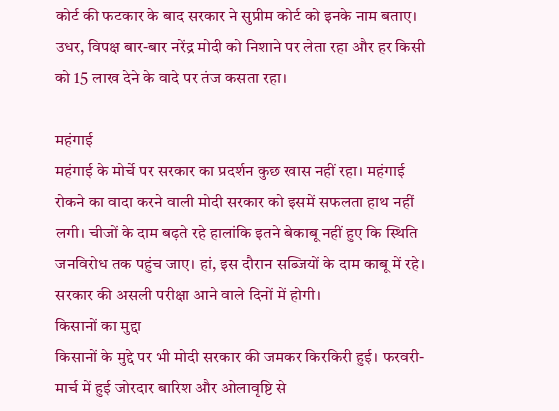कोर्ट की फटकार के बाद सरकार ने सुप्रीम कोर्ट को इनके नाम बताए। उधर, विपक्ष बार-बार नरेंद्र मोदी को निशाने पर लेता रहा और हर किसी को 15 लाख देने के वादे पर तंज कसता रहा।

महंगाई
महंगाई के मोर्चे पर सरकार का प्रदर्शन कुछ खास नहीं रहा। महंगाई रोकने का वादा करने वाली मोदी सरकार को इसमें सफलता हाथ नहीं लगी। चीजों के दाम बढ़ते रहे हालांकि इतने बेकाबू नहीं हुए कि स्थिति जनविरोध तक पहुंच जाए। हां, इस दौरान सब्जियों के दाम काबू में रहे। सरकार की असली परीक्षा आने वाले दिनों में होगी।
किसानों का मुद्दा
किसानों के मुद्दे पर भी मोदी सरकार की जमकर किरकिरी हुई। फरवरी-मार्च में हुई जोरदार बारिश और ओलावृष्टि से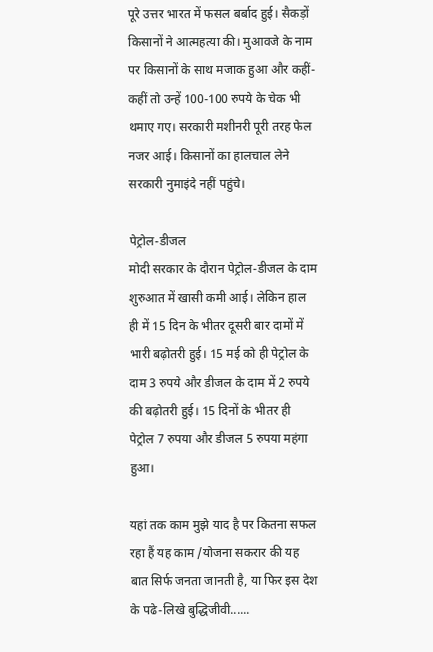पूरे उत्तर भारत में फसल बर्बाद हुई। सैकड़ों किसानों ने आत्महत्या की। मुआवजे के नाम पर किसानों के साथ मजाक हुआ और कहीं-कहीं तो उन्हें 100-100 रुपये के चेक भी थमाए गए। सरकारी मशीनरी पूरी तरह फेल नजर आई। किसानों का हालचाल लेने सरकारी नुमाइंदे नहीं पहुंचे।

पेट्रोल-डीजल
मोदी सरकार के दौरान पेट्रोल-डीजल के दाम शुरुआत में खासी कमी आई। लेकिन हाल ही में 15 दिन के भीतर दूसरी बार दामों में  भारी बढ़ोतरी हुई। 15 मई को ही पेट्रोल के दाम 3 रुपये और डीजल के दाम में 2 रुपये की बढ़ोतरी हुई। 15 दिनों के भीतर ही पेट्रोल 7 रुपया और डीजल 5 रुपया महंगा हुआ।

यहां तक काम मुझे याद है पर कितना सफल रहा हैं यह काम /योजना सकरार की यह बात सिर्फ जनता जानती है, या फिर इस देश के पढे-लिखे बुद्धिजीवी......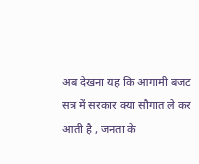अब देखना यह कि आगामी बजट सत्र में सरकार क्या सौगात ले कर आती है , जनता के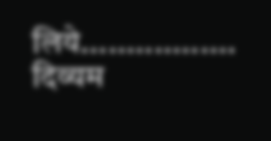लिये.................                                                                                             दिव्यम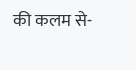की कलम से-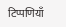टिप्पणियाँ